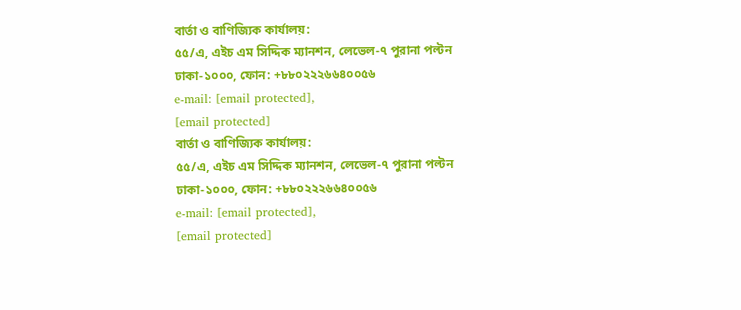বার্তা ও বাণিজ্যিক কার্যালয়:
৫৫/এ, এইচ এম সিদ্দিক ম্যানশন, লেভেল-৭ পুরানা পল্টন
ঢাকা-১০০০, ফোন: +৮৮০২২২৬৬৪০০৫৬
e-mail: [email protected],
[email protected]
বার্তা ও বাণিজ্যিক কার্যালয়:
৫৫/এ, এইচ এম সিদ্দিক ম্যানশন, লেভেল-৭ পুরানা পল্টন
ঢাকা-১০০০, ফোন: +৮৮০২২২৬৬৪০০৫৬
e-mail: [email protected],
[email protected]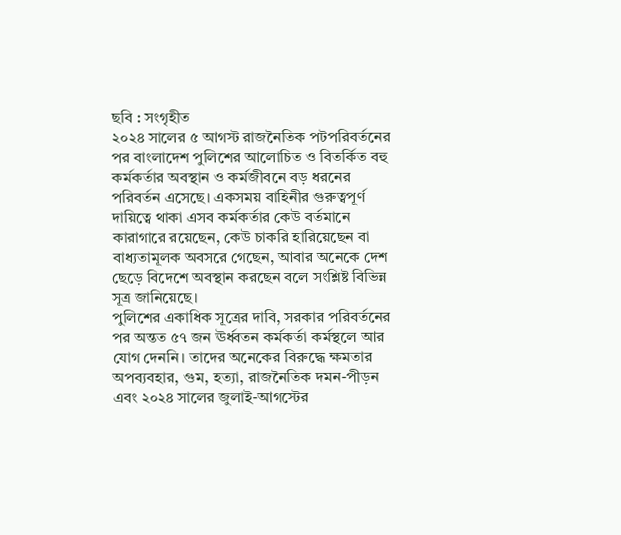ছবি : সংগৃহীত
২০২৪ সালের ৫ আগস্ট রাজনৈতিক পটপরিবর্তনের পর বাংলাদেশ পুলিশের আলোচিত ও বিতর্কিত বহু কর্মকর্তার অবস্থান ও কর্মজীবনে বড় ধরনের পরিবর্তন এসেছে। একসময় বাহিনীর গুরুত্বপূর্ণ দায়িত্বে থাকা এসব কর্মকর্তার কেউ বর্তমানে কারাগারে রয়েছেন, কেউ চাকরি হারিয়েছেন বা বাধ্যতামূলক অবসরে গেছেন, আবার অনেকে দেশ ছেড়ে বিদেশে অবস্থান করছেন বলে সংশ্লিষ্ট বিভিন্ন সূত্র জানিয়েছে।
পুলিশের একাধিক সূত্রের দাবি, সরকার পরিবর্তনের পর অন্তত ৫৭ জন ঊর্ধ্বতন কর্মকর্তা কর্মস্থলে আর যোগ দেননি। তাদের অনেকের বিরুদ্ধে ক্ষমতার অপব্যবহার, গুম, হত্যা, রাজনৈতিক দমন-পীড়ন এবং ২০২৪ সালের জুলাই-আগস্টের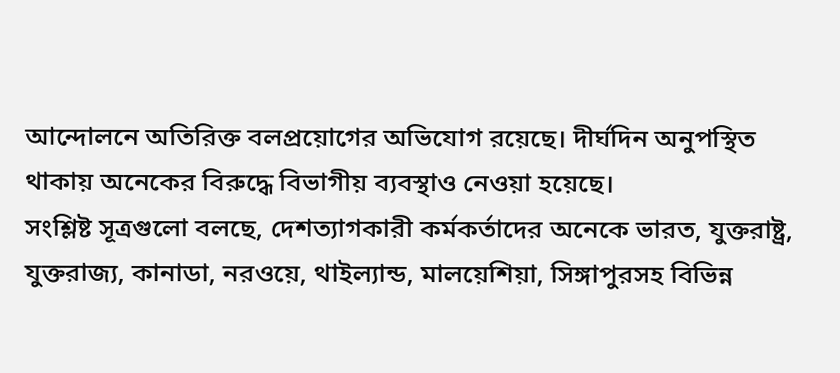আন্দোলনে অতিরিক্ত বলপ্রয়োগের অভিযোগ রয়েছে। দীর্ঘদিন অনুপস্থিত থাকায় অনেকের বিরুদ্ধে বিভাগীয় ব্যবস্থাও নেওয়া হয়েছে।
সংশ্লিষ্ট সূত্রগুলো বলছে, দেশত্যাগকারী কর্মকর্তাদের অনেকে ভারত, যুক্তরাষ্ট্র, যুক্তরাজ্য, কানাডা, নরওয়ে, থাইল্যান্ড, মালয়েশিয়া, সিঙ্গাপুরসহ বিভিন্ন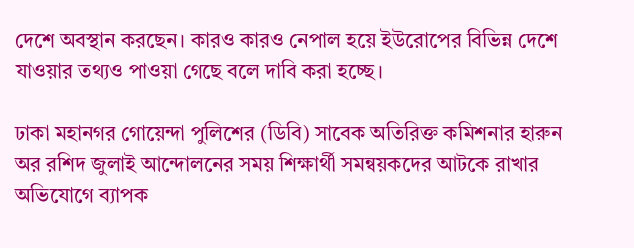দেশে অবস্থান করছেন। কারও কারও নেপাল হয়ে ইউরোপের বিভিন্ন দেশে যাওয়ার তথ্যও পাওয়া গেছে বলে দাবি করা হচ্ছে।

ঢাকা মহানগর গোয়েন্দা পুলিশের (ডিবি) সাবেক অতিরিক্ত কমিশনার হারুন অর রশিদ জুলাই আন্দোলনের সময় শিক্ষার্থী সমন্বয়কদের আটকে রাখার অভিযোগে ব্যাপক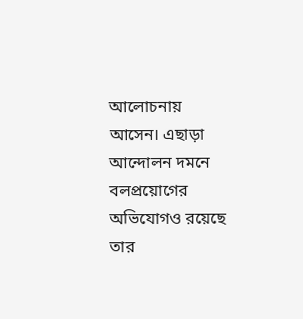আলোচনায় আসেন। এছাড়া আন্দোলন দমনে বলপ্রয়োগের অভিযোগও রয়েছে তার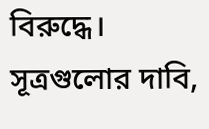বিরুদ্ধে।
সূত্রগুলোর দাবি,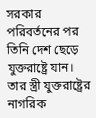সরকার পরিবর্তনের পর তিনি দেশ ছেড়ে যুক্তরাষ্ট্রে যান। তার স্ত্রী যুক্তরাষ্ট্রের নাগরিক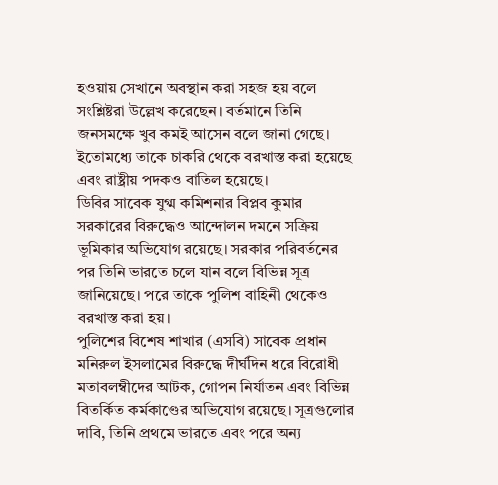হওয়ায় সেখানে অবস্থান করা সহজ হয় বলে সংশ্লিষ্টরা উল্লেখ করেছেন। বর্তমানে তিনি জনসমক্ষে খুব কমই আসেন বলে জানা গেছে। ইতোমধ্যে তাকে চাকরি থেকে বরখাস্ত করা হয়েছে এবং রাষ্ট্রীয় পদকও বাতিল হয়েছে।
ডিবির সাবেক যুগ্ম কমিশনার বিপ্লব কুমার সরকারের বিরুদ্ধেও আন্দোলন দমনে সক্রিয় ভূমিকার অভিযোগ রয়েছে। সরকার পরিবর্তনের পর তিনি ভারতে চলে যান বলে বিভিন্ন সূত্র জানিয়েছে। পরে তাকে পুলিশ বাহিনী থেকেও বরখাস্ত করা হয়।
পুলিশের বিশেষ শাখার (এসবি) সাবেক প্রধান মনিরুল ইসলামের বিরুদ্ধে দীর্ঘদিন ধরে বিরোধী মতাবলম্বীদের আটক, গোপন নির্যাতন এবং বিভিন্ন বিতর্কিত কর্মকাণ্ডের অভিযোগ রয়েছে। সূত্রগুলোর দাবি, তিনি প্রথমে ভারতে এবং পরে অন্য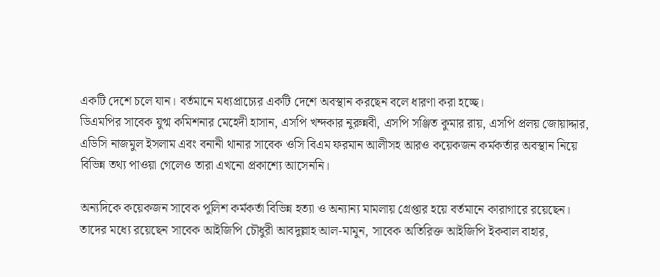একটি দেশে চলে যান। বর্তমানে মধ্যপ্রাচ্যের একটি দেশে অবস্থান করছেন বলে ধারণা করা হচ্ছে।
ডিএমপির সাবেক যুগ্ম কমিশনার মেহেদী হাসান, এসপি খন্দকার নুরুন্নবী, এসপি সঞ্জিত কুমার রায়, এসপি প্রলয় জোয়াদ্দার, এডিসি নাজমুল ইসলাম এবং বনানী থানার সাবেক ওসি বিএম ফরমান আলীসহ আরও কয়েকজন কর্মকর্তার অবস্থান নিয়ে বিভিন্ন তথ্য পাওয়া গেলেও তারা এখনো প্রকাশ্যে আসেননি।

অন্যদিকে কয়েকজন সাবেক পুলিশ কর্মকর্তা বিভিন্ন হত্যা ও অন্যান্য মামলায় গ্রেপ্তার হয়ে বর্তমানে কারাগারে রয়েছেন। তাদের মধ্যে রয়েছেন সাবেক আইজিপি চৌধুরী আবদুল্লাহ আল-মামুন, সাবেক অতিরিক্ত আইজিপি ইকবাল বাহার,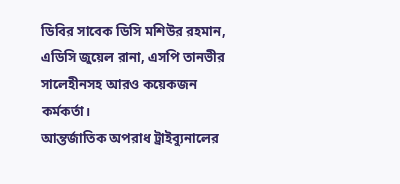ডিবির সাবেক ডিসি মশিউর রহমান, এডিসি জুয়েল রানা, এসপি তানভীর সালেহীনসহ আরও কয়েকজন কর্মকর্তা।
আন্তর্জাতিক অপরাধ ট্রাইব্যুনালের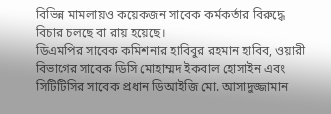বিভিন্ন মামলায়ও কয়েকজন সাবেক কর্মকর্তার বিরুদ্ধে বিচার চলছে বা রায় হয়েছে।
ডিএমপির সাবেক কমিশনার হাবিবুর রহমান হাবিব, ওয়ারী বিভাগের সাবেক ডিসি মোহাম্মদ ইকবাল হোসাইন এবং সিটিটিসির সাবেক প্রধান ডিআইজি মো. আসাদুজ্জামান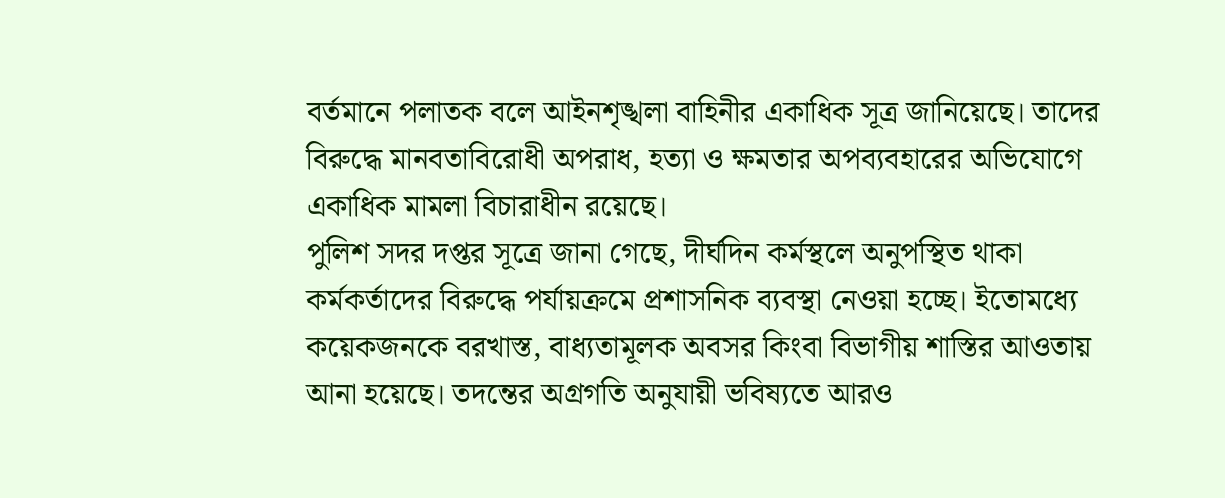বর্তমানে পলাতক বলে আইনশৃঙ্খলা বাহিনীর একাধিক সূত্র জানিয়েছে। তাদের বিরুদ্ধে মানবতাবিরোধী অপরাধ, হত্যা ও ক্ষমতার অপব্যবহারের অভিযোগে একাধিক মামলা বিচারাধীন রয়েছে।
পুলিশ সদর দপ্তর সূত্রে জানা গেছে, দীর্ঘদিন কর্মস্থলে অনুপস্থিত থাকা কর্মকর্তাদের বিরুদ্ধে পর্যায়ক্রমে প্রশাসনিক ব্যবস্থা নেওয়া হচ্ছে। ইতোমধ্যে কয়েকজনকে বরখাস্ত, বাধ্যতামূলক অবসর কিংবা বিভাগীয় শাস্তির আওতায় আনা হয়েছে। তদন্তের অগ্রগতি অনুযায়ী ভবিষ্যতে আরও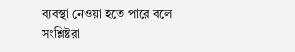ব্যবস্থা নেওয়া হতে পারে বলে সংশ্লিষ্টরা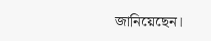জানিয়েছেন।